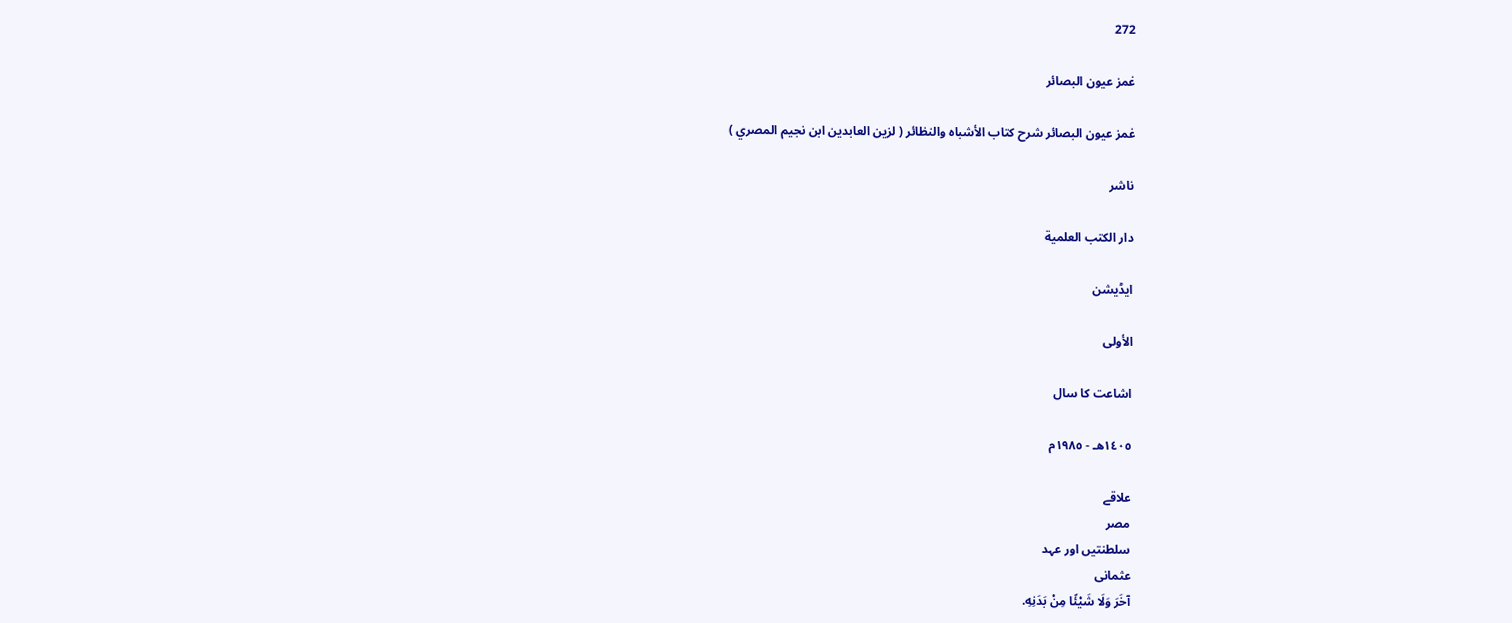272

غمز عیون البصائر

غمز عيون البصائر شرح كتاب الأشباه والنظائر ( لزين العابدين ابن نجيم المصري )

ناشر

دار الكتب العلمية

ایڈیشن

الأولى

اشاعت کا سال

١٤٠٥هـ - ١٩٨٥م

علاقے
مصر
سلطنتیں اور عہد
عثمانی
آخَرَ وَلَا شَيْئًا مِنْ بَدَنِهِ.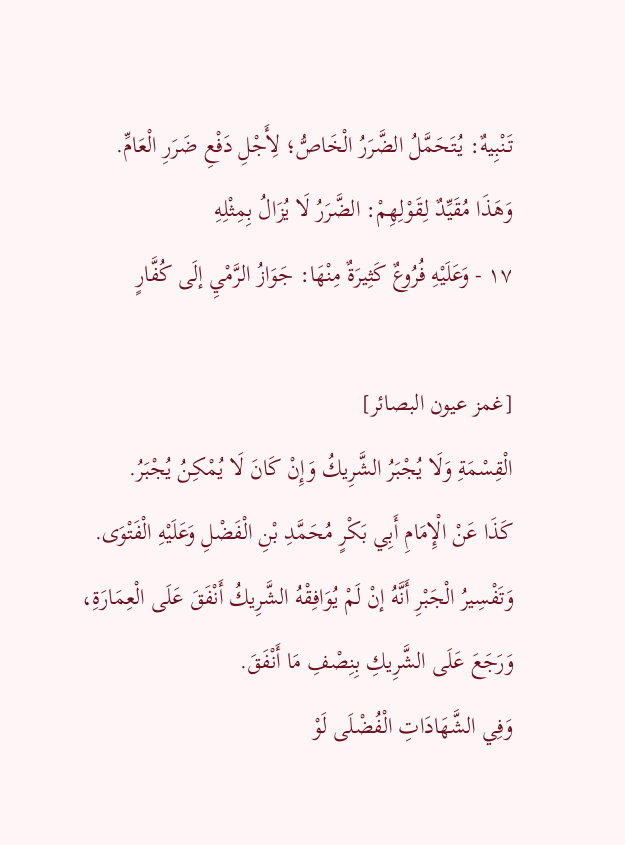تَنْبِيهٌ: يُتَحَمَّلُ الضَّرَرُ الْخَاصُّ؛ لِأَجْلِ دَفْعِ ضَرَرِ الْعَامِّ.
وَهَذَا مُقَيِّدٌ لِقَوْلِهِمْ: الضَّرَرُ لَا يُزَالُ بِمِثْلِهِ
١٧ - وَعَلَيْهِ فُرُوعٌ كَثِيرَةٌ مِنْهَا: جَوَازُ الرَّمْيِ إلَى كُفَّارٍ

[غمز عيون البصائر]
الْقِسْمَةِ وَلَا يُجْبَرُ الشَّرِيكُ وَإِنْ كَانَ لَا يُمْكِنُ يُجْبَرُ.
كَذَا عَنْ الْإِمَامِ أَبِي بَكْرٍ مُحَمَّدِ بْنِ الْفَضْلِ وَعَلَيْهِ الْفَتْوَى.
وَتَفْسِيرُ الْجَبْرِ أَنَّهُ إنْ لَمْ يُوَافِقْهُ الشَّرِيكُ أَنْفَقَ عَلَى الْعِمَارَةِ، وَرَجَعَ عَلَى الشَّرِيكِ بِنِصْفِ مَا أَنْفَقَ.
وَفِي الشَّهَادَاتِ الْفُضْلَى لَوْ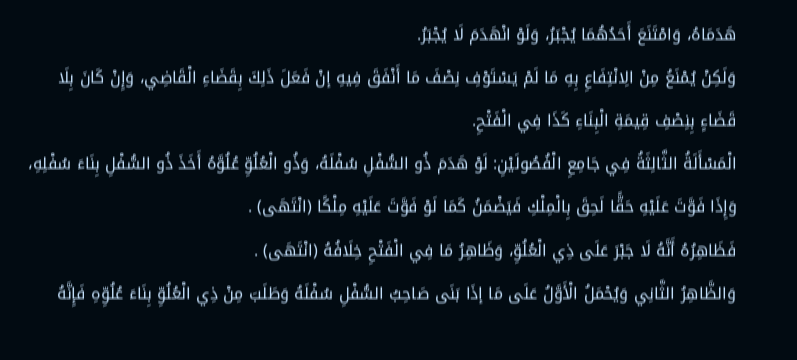هَدَمَاهُ، وَامْتَنَعَ أَحَدُهُمَا يُجْبَرُ، وَلَوْ انْهَدَمَ لَا يُجْبَرُ.
وَلَكِنْ يُمْنَعُ مِنْ الِانْتِفَاعِ بِهِ مَا لَمْ يَسْتَوْفِ نِصْفَ مَا أَنْفَقَ فِيهِ إنْ فَعَلَ ذَلِكَ بِقَضَاءِ الْقَاضِي، وَإِنْ كَانَ بِلَا قَضَاءٍ بِنِصْفِ قِيمَةِ الْبِنَاءِ كَذَا فِي الْفَتْحِ.
الْمَسْأَلَةُ الثَّالِثَةُ فِي جَامِعِ الْفُصُولَيْنِ: لَوْ هَدَمَ ذُو السُّفْلِ سُفْلَهُ، وَذُو الْعُلُوِّ عُلُوَّهُ أَخَذَ ذُو السُّفْلِ بِنَاءَ سُفْلِهِ، وَإِذَا فَوَّتَ عَلَيْهِ حَقًّا لَحِقَ بِالْمِلْكِ فَيَضْمَنُ كَمَا لَوْ فَوَّتَ عَلَيْهِ مِلْكًا (انْتَهَى) .
فَظَاهِرُهُ أَنَّهُ لَا جَبْرَ عَلَى ذِي الْعُلُوِّ، وَظَاهِرُ مَا فِي الْفَتْحِ خِلَافُهُ (انْتَهَى) .
وَالظَّاهِرُ الثَّانِي وَيُحْمَلُ الْأَوَّلُ عَلَى مَا إذَا بَنَى صَاحِبُ السُّفْلِ سُفْلَهُ وَطَلَبَ مِنْ ذِي الْعُلُوِّ بِنَاءَ عُلُوِّهِ فَإِنَّهُ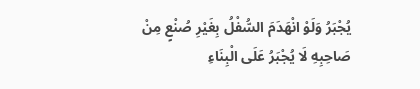يُجْبَرُ وَلَوْ انْهَدَمَ السُّفْلُ بِغَيْرِ صُنْعٍ مِنْ صَاحِبِهِ لَا يُجْبَرُ عَلَى الْبِنَاءِ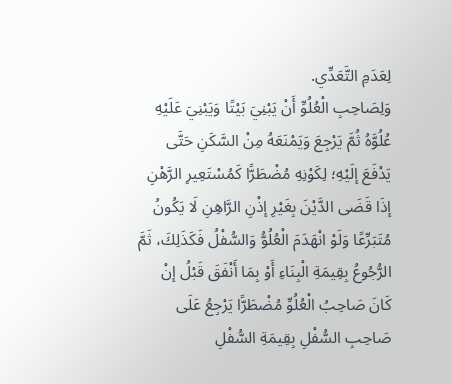لِعَدَمِ التَّعَدِّي.
وَلِصَاحِبِ الْعُلُوِّ أَنْ يَبْنِيَ بَيْتًا وَيَبْنِيَ عَلَيْهِ عُلُوَّهُ ثُمَّ يَرْجِعَ وَيَمْنَعَهُ مِنْ السَّكَنِ حَتَّى يَدْفَعَ إلَيْهِ؛ لِكَوْنِهِ مُضْطَرًّا كَمُسْتَعِيرِ الرَّهْنِ إذَا قَضَى الدَّيْنَ بِغَيْرِ إذْنِ الرَّاهِنِ لَا يَكُونُ مُتَبَرِّعًا وَلَوْ انْهَدَمَ الْعُلُوُّ وَالسُّفْلُ فَكَذَلِكَ، ثَمَّ الرُّجُوعُ بِقِيمَةِ الْبِنَاءِ أَوْ بِمَا أَنْفَقَ قَبْلُ إنْ كَانَ صَاحِبُ الْعُلُوِّ مُضْطَرًّا يَرْجِعُ عَلَى صَاحِبِ السُّفْلِ بِقِيمَةِ السُّفْلِ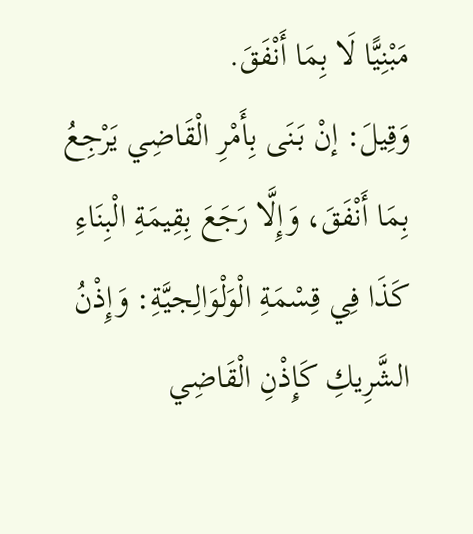مَبْنِيًّا لَا بِمَا أَنْفَقَ.
وَقِيلَ: إنْ بَنَى بِأَمْرِ الْقَاضِي يَرْجِعُ بِمَا أَنْفَقَ، وَإِلَّا رَجَعَ بِقِيمَةِ الْبِنَاءِ
كَذَا فِي قِسْمَةِ الْوَلْوَالِجيَّةِ: وَإِذْنُ الشَّرِيكِ كَإِذْنِ الْقَاضِي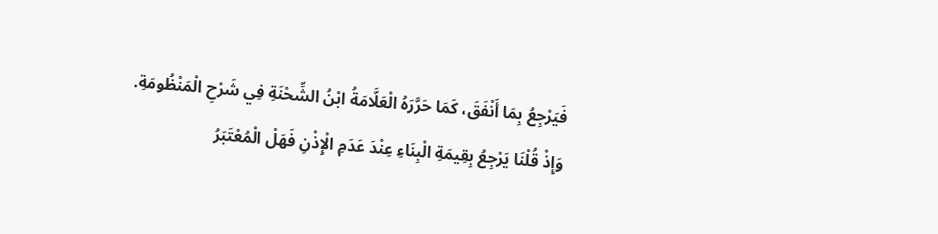فَيَرْجِعُ بِمَا أَنْفَقَ، كَمَا حَرَّرَهُ الْعَلَّامَةُ ابْنُ الشِّحْنَةِ فِي شَرْحِ الْمَنْظُومَةِ.
وَإِذْ قُلْنَا يَرْجِعُ بِقِيمَةِ الْبِنَاءِ عِنْدَ عَدَمِ الْإِذْنِ فَهَلْ الْمُعْتَبَرُ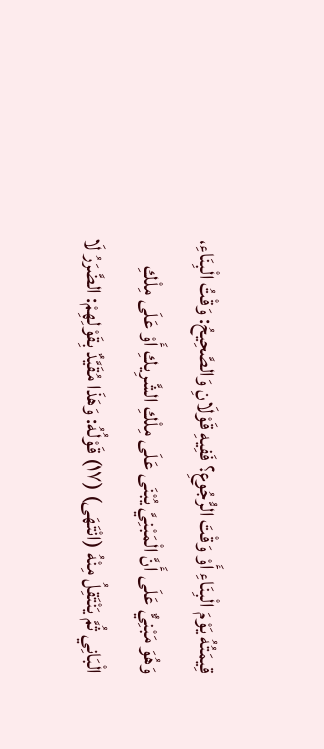قِيمَتُهُ يَوْمَ الْبِنَاءِ أَوْ وَقْتَ الرُّجُوعِ؟ فَفِيهِ قَوْلَانِ وَالصَّحِيحُ: وَقْتُ الْبِنَاءِ، وَهُوَ مَبْنِيٌّ عَلَى أَنَّ الْمَبْنِيَّ يُبْنَى عَلَى مِلْكِ الشَّرِيكِ أَوْ عَلَى مِلْكِ الْبَانِي ثُمَّ يَنْتَقِلُ مِنْهُ (انْتَهَى) (١٧) قَوْلُهُ: وَهَذَا مُقَيَّدٌ بِقَوْلِهِمْ: الضَّرَرُ لَا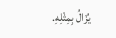يُزَالُ بِمِثْلِهِ.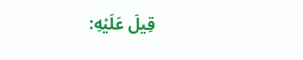قِيلَ عَلَيْهِ: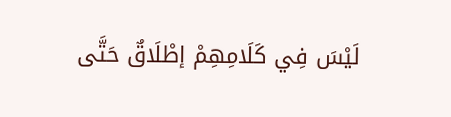لَيْسَ فِي كَلَامِهِمْ إطْلَاقٌ حَتَّى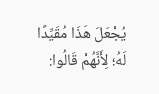يُجْعَلَ هَذَا مُقَيِّدًا لَهُ؛ لِأَنَّهُمْ قَالُوا: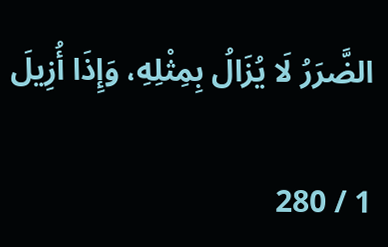الضَّرَرُ لَا يُزَالُ بِمِثْلِهِ، وَإِذَا أُزِيلَ

1 / 280